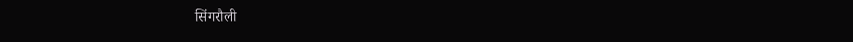सिंगरौली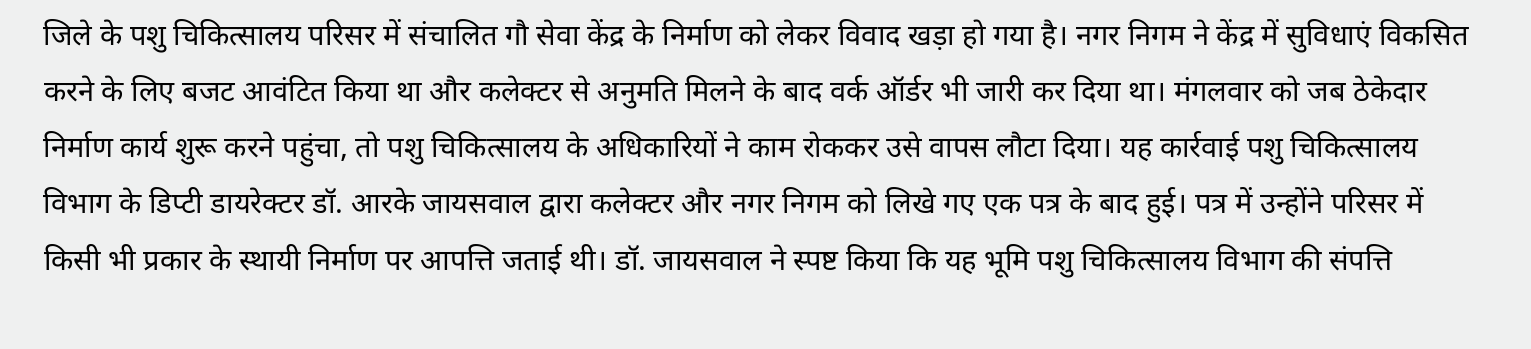जिले के पशु चिकित्सालय परिसर में संचालित गौ सेवा केंद्र के निर्माण को लेकर विवाद खड़ा हो गया है। नगर निगम ने केंद्र में सुविधाएं विकसित करने के लिए बजट आवंटित किया था और कलेक्टर से अनुमति मिलने के बाद वर्क ऑर्डर भी जारी कर दिया था। मंगलवार को जब ठेकेदार निर्माण कार्य शुरू करने पहुंचा, तो पशु चिकित्सालय के अधिकारियों ने काम रोककर उसे वापस लौटा दिया। यह कार्रवाई पशु चिकित्सालय विभाग के डिप्टी डायरेक्टर डॉ. आरके जायसवाल द्वारा कलेक्टर और नगर निगम को लिखे गए एक पत्र के बाद हुई। पत्र में उन्होंने परिसर में किसी भी प्रकार के स्थायी निर्माण पर आपत्ति जताई थी। डॉ. जायसवाल ने स्पष्ट किया कि यह भूमि पशु चिकित्सालय विभाग की संपत्ति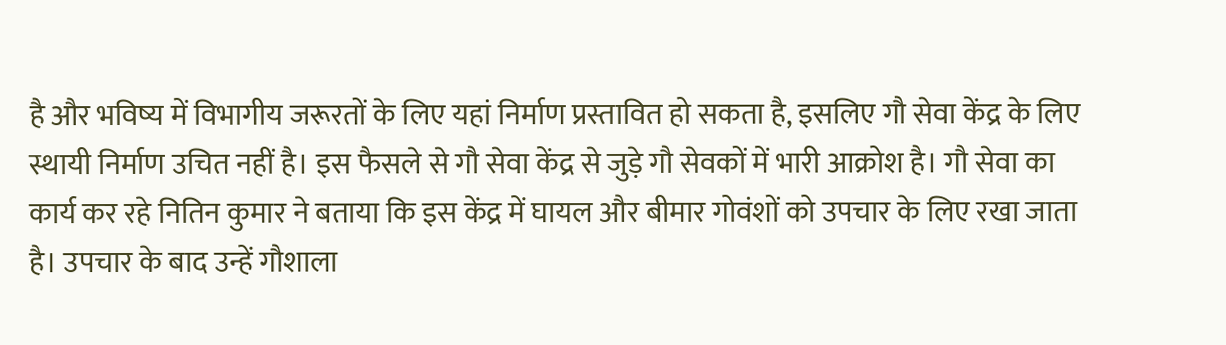है और भविष्य में विभागीय जरूरतों के लिए यहां निर्माण प्रस्तावित हो सकता है, इसलिए गौ सेवा केंद्र के लिए स्थायी निर्माण उचित नहीं है। इस फैसले से गौ सेवा केंद्र से जुड़े गौ सेवकों में भारी आक्रोश है। गौ सेवा का कार्य कर रहे नितिन कुमार ने बताया कि इस केंद्र में घायल और बीमार गोवंशों को उपचार के लिए रखा जाता है। उपचार के बाद उन्हें गौशाला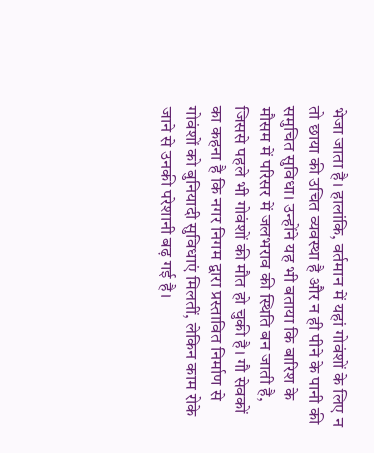भेजा जाता है। हालांकि, वर्तमान में यहां गोवंशों के लिए न तो छाया की उचित व्यवस्था है और न ही पीने के पानी की समुचित सुविधा। उन्होंने यह भी बताया कि बारिश के मौसम में परिसर में जलभराव की स्थिति बन जाती है, जिससे पहले भी गोवंशों की मौत हो चुकी है। गौ सेवकों का कहना है कि नगर निगम द्वारा प्रस्तावित निर्माण से गोवंशों को बुनियादी सुविधाएं मिलतीं, लेकिन काम रोके जाने से उनकी परेशानी बढ़ गई है।